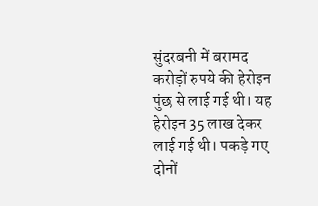सुंदरबनी में बरामद करोड़ों रुपये की हेरोइन पुंछ से लाई गई थी। यह हेरोइन 35 लाख देकर लाई गई थी। पकड़े गए दोनों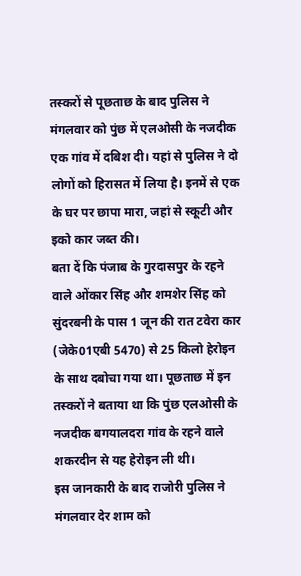तस्करों से पूछताछ के बाद पुलिस ने मंगलवार को पुंछ में एलओसी के नजदीक एक गांव में दबिश दी। यहां से पुलिस ने दो लोगों को हिरासत में लिया है। इनमें से एक के घर पर छापा मारा, जहां से स्कूटी और इको कार जब्त की।
बता दें कि पंजाब के गुरदासपुर के रहने वाले ओंकार सिंह और शमशेर सिंह को सुंदरबनी के पास 1 जून की रात टवेरा कार (जेके01एबी 5470) से 25 किलो हेरोइन के साथ दबोचा गया था। पूछताछ में इन तस्करों ने बताया था कि पुंछ एलओसी के नजदीक बगयालदरा गांव के रहने वाले शकरदीन से यह हेरोइन ली थी।
इस जानकारी के बाद राजोरी पुलिस ने मंगलवार देर शाम को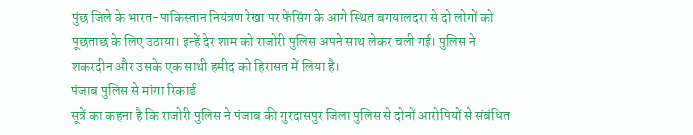पुंछ जिले के भारत-पाकिस्तान नियंत्रण रेखा पर फेंसिंग के आगे स्थित बगयालदरा से दो लोगों को पूछताछ के लिए उठाया। इन्हें देर शाम को राजोरी पुलिस अपने साथ लेकर चली गई। पुलिस ने शकरदीन और उसके एक साथी हमीद को हिरासत में लिया है।
पंजाब पुलिस से मांगा रिकार्ड
सूत्रें का कहना है कि राजोरी पुलिस ने पंजाब की गुरदासपुर जिला पुलिस से दोनों आरोपियों से संबंधित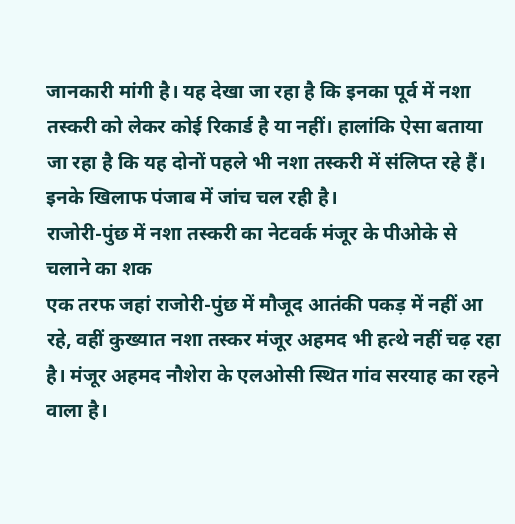जानकारी मांगी है। यह देखा जा रहा है कि इनका पूर्व में नशा तस्करी को लेकर कोई रिकार्ड है या नहीं। हालांकि ऐसा बताया जा रहा है कि यह दोनों पहले भी नशा तस्करी में संलिप्त रहे हैं। इनके खिलाफ पंजाब में जांच चल रही है।
राजोरी-पुंछ में नशा तस्करी का नेटवर्क मंजूर के पीओके से चलाने का शक
एक तरफ जहां राजोरी-पुंछ में मौजूद आतंकी पकड़ में नहीं आ रहे, वहीं कुख्यात नशा तस्कर मंजूर अहमद भी हत्थे नहीं चढ़ रहा है। मंजूर अहमद नौशेरा के एलओसी स्थित गांव सरयाह का रहने वाला है।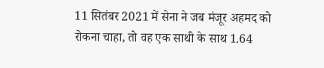11 सितंबर 2021 में सेना ने जब मंजूर अहमद को रोकना चाहा, तो वह एक साथी के साथ 1.64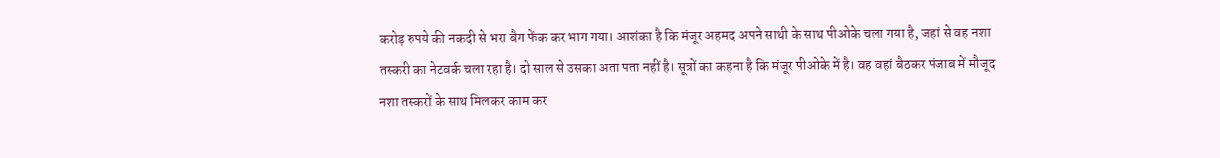करोड़ रुपये की नकदी से भरा बैग फेंक कर भाग गया। आशंका है कि मंजूर अहमद अपने साथी के साथ पीओके चला गया है, जहां से वह नशा तस्करी का नेटवर्क चला रहा है। दो साल से उसका अता पता नहीं है। सूत्रों का कहना है कि मंजूर पीओके में है। वह वहां बैठकर पंजाब में मौजूद नशा तस्करों के साथ मिलकर काम कर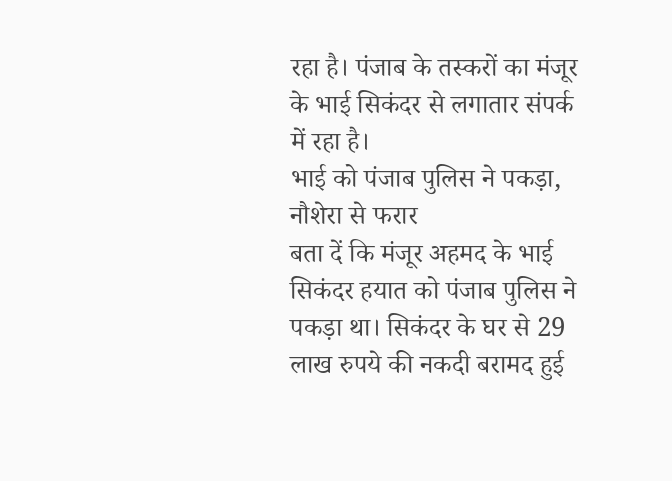रहा है। पंजाब के तस्करों का मंजूर के भाई सिकंदर से लगातार संपर्क में रहा है।
भाई को पंजाब पुलिस ने पकड़ा, नौशेरा से फरार
बता दें कि मंजूर अहमद के भाई सिकंदर हयात को पंजाब पुलिस ने पकड़ा था। सिकंदर के घर से 29 लाख रुपये की नकदी बरामद हुई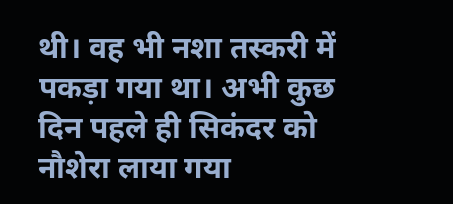थी। वह भी नशा तस्करी में पकड़ा गया था। अभी कुछ दिन पहले ही सिकंदर को नौशेरा लाया गया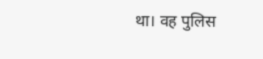था। वह पुलिस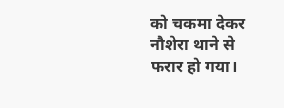को चकमा देकर नौशेरा थाने से फरार हो गया।